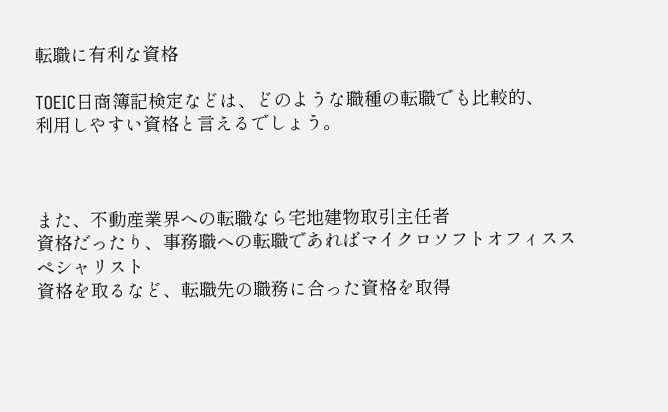転職に有利な資格

TOEIC日商簿記検定などは、どのような職種の転職でも比較的、
利用しやすい資格と言えるでしょう。



また、不動産業界への転職なら宅地建物取引主任者
資格だったり、事務職への転職であればマイクロソフトオフィススペシャリスト
資格を取るなど、転職先の職務に合った資格を取得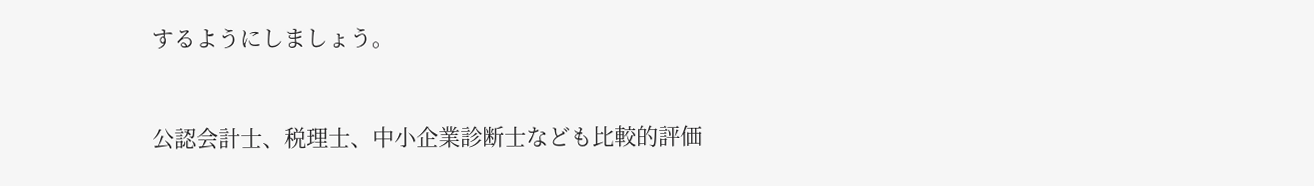するようにしましょう。



公認会計士、税理士、中小企業診断士なども比較的評価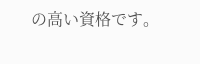の高い資格です。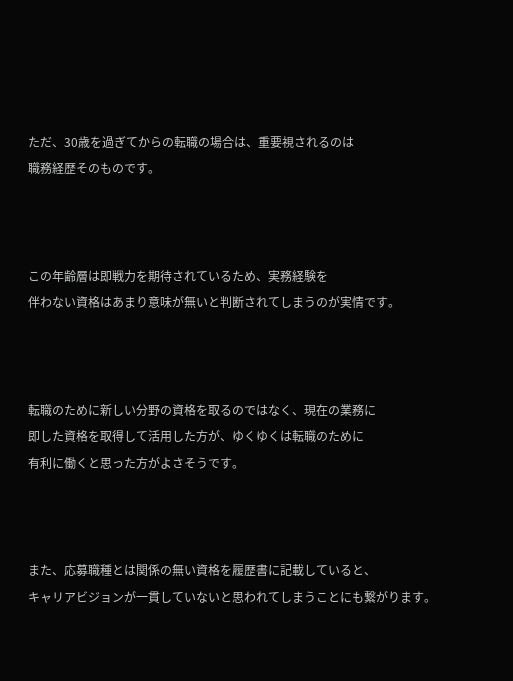ただ、30歳を過ぎてからの転職の場合は、重要視されるのは
職務経歴そのものです。



この年齢層は即戦力を期待されているため、実務経験を
伴わない資格はあまり意味が無いと判断されてしまうのが実情です。



転職のために新しい分野の資格を取るのではなく、現在の業務に
即した資格を取得して活用した方が、ゆくゆくは転職のために
有利に働くと思った方がよさそうです。



また、応募職種とは関係の無い資格を履歴書に記載していると、
キャリアビジョンが一貫していないと思われてしまうことにも繋がります。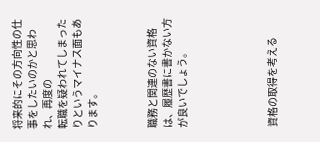将来的にその方向性の仕事をしたいのかと思われ、再度の
転職を疑われてしまったりというマイナス面もあります。



職務と関連のない資格は、履歴書に書かない方が良いでしょう。





資格の取得を考える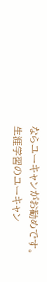ならユーキャンがお勧めです。
生涯学習のユーキャン